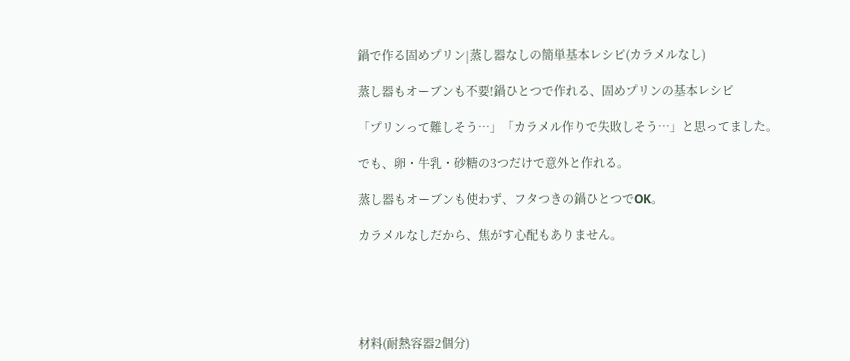鍋で作る固めプリン|蒸し器なしの簡単基本レシピ(カラメルなし)

蒸し器もオーブンも不要!鍋ひとつで作れる、固めプリンの基本レシピ

「プリンって難しそう…」「カラメル作りで失敗しそう…」と思ってました。

でも、卵・牛乳・砂糖の3つだけで意外と作れる。

蒸し器もオーブンも使わず、フタつきの鍋ひとつでOK。

カラメルなしだから、焦がす心配もありません。





材料(耐熱容器2個分)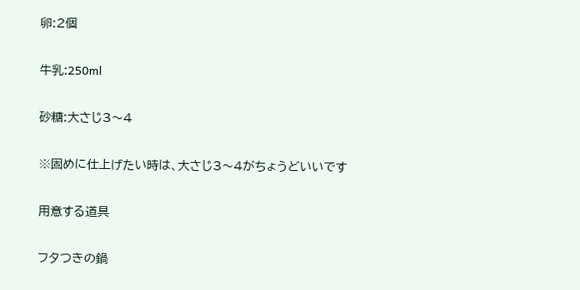卵:2個

牛乳:250ml

砂糖:大さじ3〜4

※固めに仕上げたい時は、大さじ3〜4がちょうどいいです

用意する道具

フタつきの鍋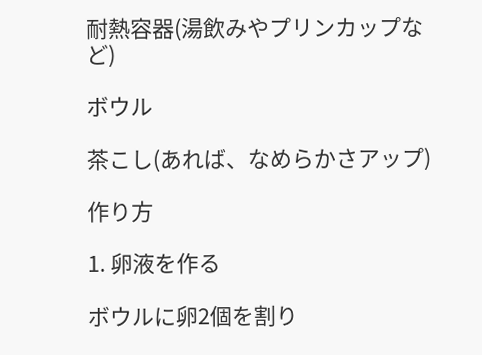耐熱容器(湯飲みやプリンカップなど)

ボウル

茶こし(あれば、なめらかさアップ)

作り方

1. 卵液を作る

ボウルに卵2個を割り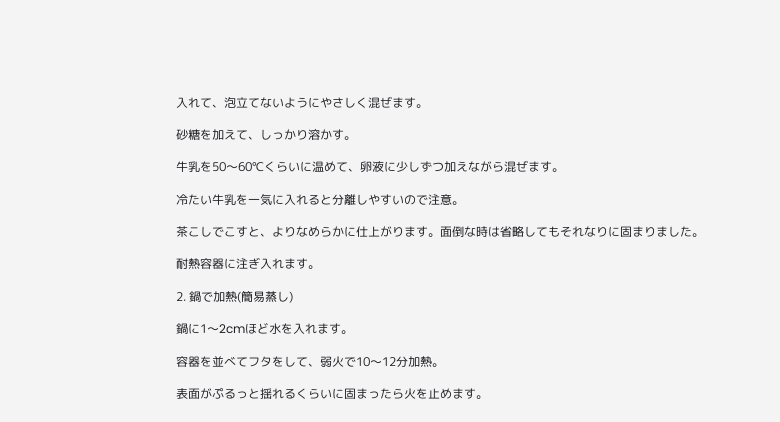入れて、泡立てないようにやさしく混ぜます。

砂糖を加えて、しっかり溶かす。

牛乳を50〜60℃くらいに温めて、卵液に少しずつ加えながら混ぜます。

冷たい牛乳を一気に入れると分離しやすいので注意。

茶こしでこすと、よりなめらかに仕上がります。面倒な時は省略してもそれなりに固まりました。

耐熱容器に注ぎ入れます。

2. 鍋で加熱(簡易蒸し)

鍋に1〜2cmほど水を入れます。

容器を並べてフタをして、弱火で10〜12分加熱。

表面がぷるっと揺れるくらいに固まったら火を止めます。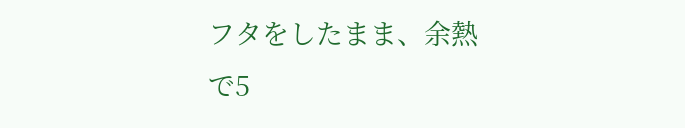フタをしたまま、余熱で5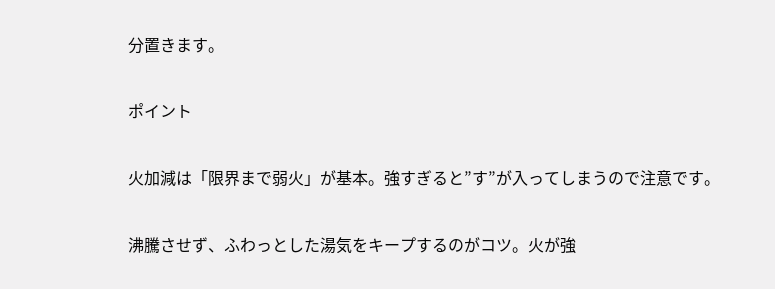分置きます。

ポイント

火加減は「限界まで弱火」が基本。強すぎると”す”が入ってしまうので注意です。

沸騰させず、ふわっとした湯気をキープするのがコツ。火が強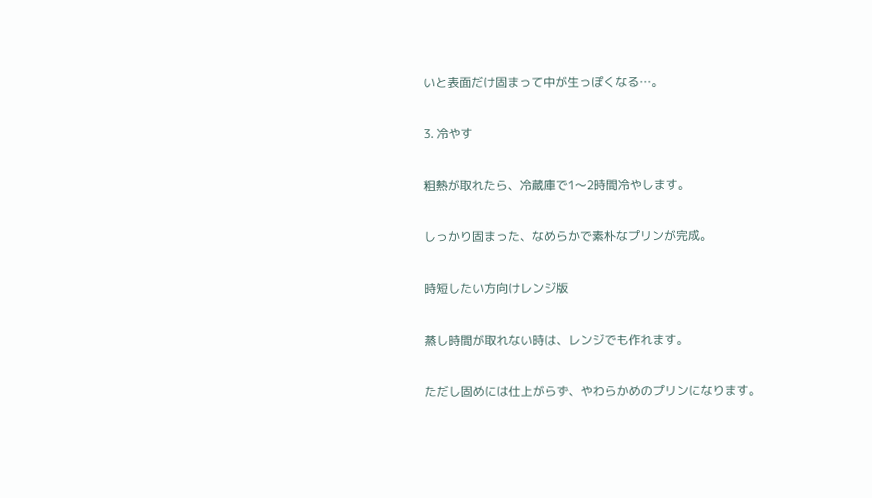いと表面だけ固まって中が生っぽくなる…。

3. 冷やす

粗熱が取れたら、冷蔵庫で1〜2時間冷やします。

しっかり固まった、なめらかで素朴なプリンが完成。

時短したい方向けレンジ版

蒸し時間が取れない時は、レンジでも作れます。

ただし固めには仕上がらず、やわらかめのプリンになります。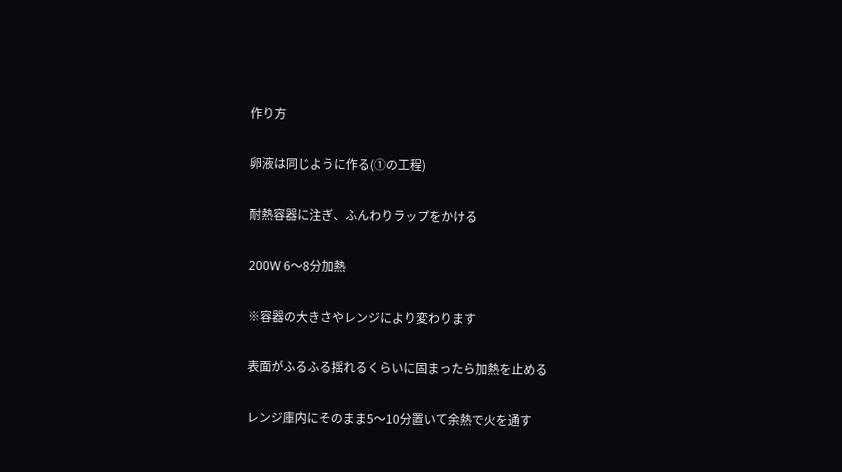作り方

卵液は同じように作る(①の工程)

耐熱容器に注ぎ、ふんわりラップをかける

200W 6〜8分加熱

※容器の大きさやレンジにより変わります

表面がふるふる揺れるくらいに固まったら加熱を止める

レンジ庫内にそのまま5〜10分置いて余熱で火を通す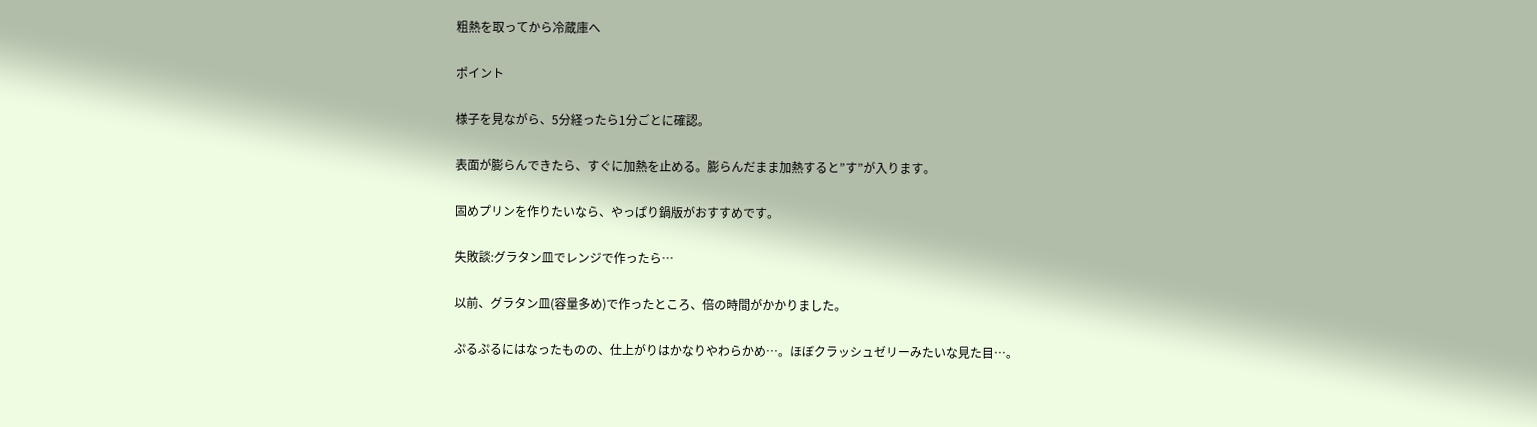粗熱を取ってから冷蔵庫へ

ポイント

様子を見ながら、5分経ったら1分ごとに確認。

表面が膨らんできたら、すぐに加熱を止める。膨らんだまま加熱すると”す”が入ります。

固めプリンを作りたいなら、やっぱり鍋版がおすすめです。

失敗談:グラタン皿でレンジで作ったら…

以前、グラタン皿(容量多め)で作ったところ、倍の時間がかかりました。

ぷるぷるにはなったものの、仕上がりはかなりやわらかめ…。ほぼクラッシュゼリーみたいな見た目…。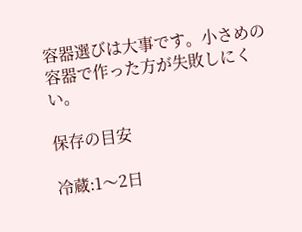容器選びは大事です。小さめの容器で作った方が失敗しにくい。

保存の目安

冷蔵:1〜2日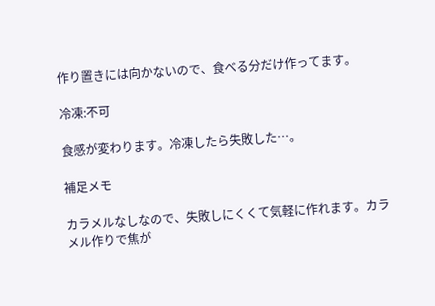作り置きには向かないので、食べる分だけ作ってます。

冷凍:不可

食感が変わります。冷凍したら失敗した…。

補足メモ

カラメルなしなので、失敗しにくくて気軽に作れます。カラメル作りで焦が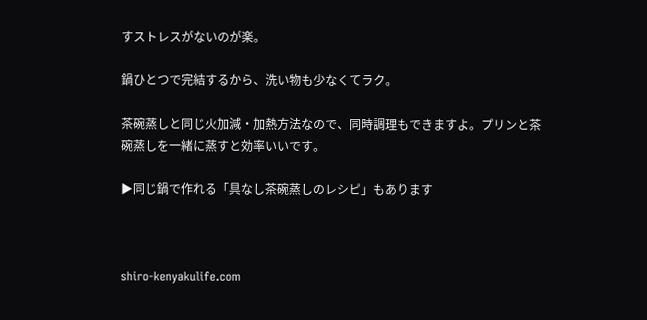すストレスがないのが楽。

鍋ひとつで完結するから、洗い物も少なくてラク。

茶碗蒸しと同じ火加減・加熱方法なので、同時調理もできますよ。プリンと茶碗蒸しを一緒に蒸すと効率いいです。

▶同じ鍋で作れる「具なし茶碗蒸しのレシピ」もあります



shiro-kenyakulife.com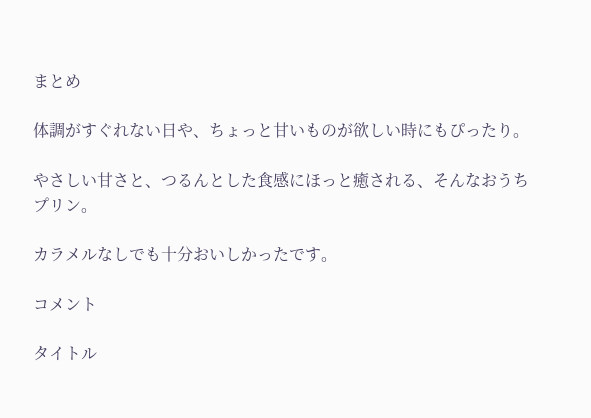まとめ

体調がすぐれない日や、ちょっと甘いものが欲しい時にもぴったり。

やさしい甘さと、つるんとした食感にほっと癒される、そんなおうちプリン。

カラメルなしでも十分おいしかったです。

コメント

タイトル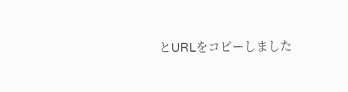とURLをコピーしました